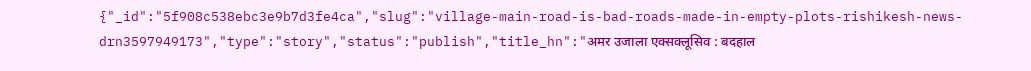{"_id":"5f908c538ebc3e9b7d3fe4ca","slug":"village-main-road-is-bad-roads-made-in-empty-plots-rishikesh-news-drn3597949173","type":"story","status":"publish","title_hn":"अमर उजाला एक्सक्लूसिव : बदहाल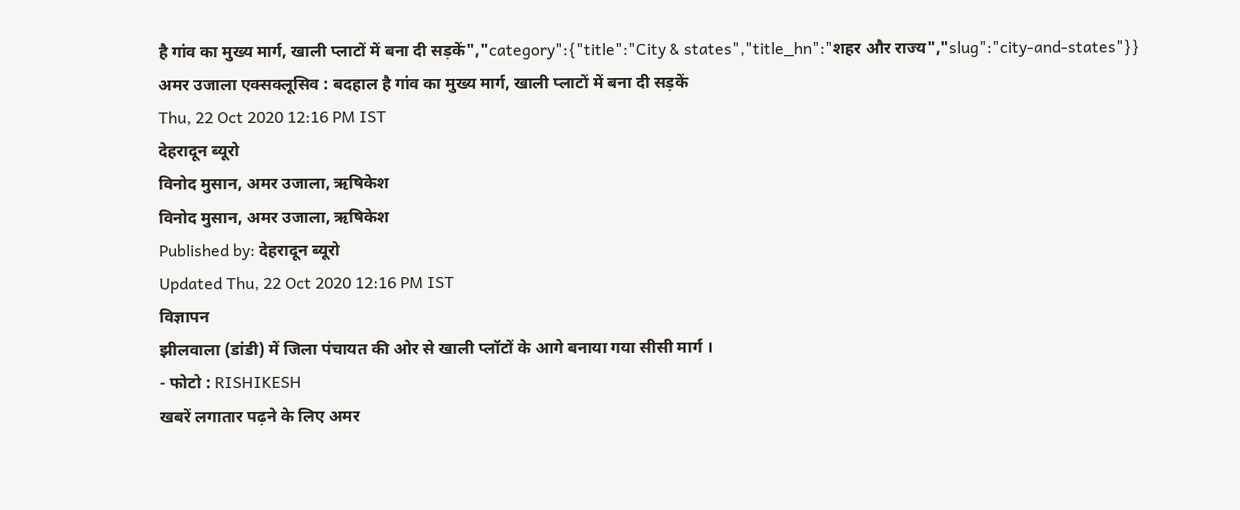है गांव का मुख्य मार्ग, खाली प्लाटों में बना दी सड़कें","category":{"title":"City & states","title_hn":"शहर और राज्य","slug":"city-and-states"}}
अमर उजाला एक्सक्लूसिव : बदहाल है गांव का मुख्य मार्ग, खाली प्लाटों में बना दी सड़कें
Thu, 22 Oct 2020 12:16 PM IST
देहरादून ब्यूरो
विनोद मुसान, अमर उजाला, ऋषिकेश
विनोद मुसान, अमर उजाला, ऋषिकेश
Published by: देहरादून ब्यूरो
Updated Thu, 22 Oct 2020 12:16 PM IST
विज्ञापन
झीलवाला (डांडी) में जिला पंचायत की ओर से खाली प्लॉटों के आगे बनाया गया सीसी मार्ग ।
- फोटो : RISHIKESH
खबरें लगातार पढ़ने के लिए अमर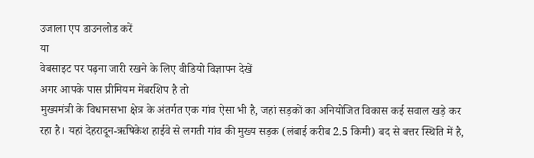उजाला एप डाउनलोड करें
या
वेबसाइट पर पढ़ना जारी रखने के लिए वीडियो विज्ञापन देखें
अगर आपके पास प्रीमियम मेंबरशिप है तो
मुख्यमंत्री के विधानसभा क्षेत्र के अंतर्गत एक गांव ऐसा भी है, जहां सड़कों का अनियोजित विकास कई सवाल खड़े कर रहा है। यहां देहरादून-ऋषिकेश हाईवे से लगती गांव की मुख्य सड़क (लंबाई करीब 2.5 किमी) बद से बत्तर स्थिति में है,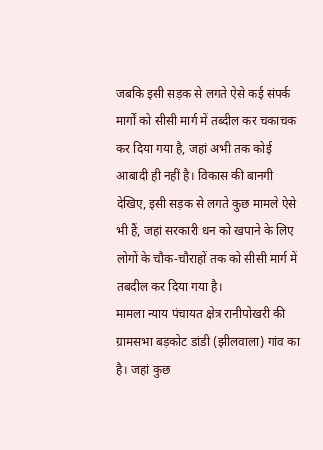जबकि इसी सड़क से लगते ऐसे कई संपर्क मार्गों को सीसी मार्ग में तब्दील कर चकाचक कर दिया गया है, जहां अभी तक कोई आबादी ही नहीं है। विकास की बानगी देखिए, इसी सड़क से लगते कुछ मामले ऐसे भी हैं, जहां सरकारी धन को खपाने के लिए लोगों के चौक-चौराहों तक को सीसी मार्ग में तबदील कर दिया गया है।
मामला न्याय पंचायत क्षेत्र रानीपोखरी की ग्रामसभा बड़कोट डांडी (झीलवाला) गांव का है। जहां कुछ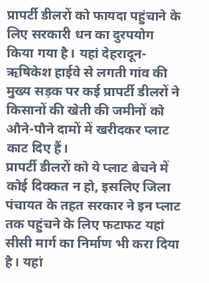प्रापर्टी डीलरों को फायदा पहुंचाने के लिए सरकारी धन का दुरपयोग किया गया है। यहां देहरादून-ऋषिकेश हाईवे से लगती गांव की मुख्य सड़क पर कई प्रापर्टी डीलरों ने किसानों की खेती की जमीनों को औने-पौने दामों में खरीदकर प्लाट काट दिए हैं।
प्रापर्टी डीलरों को ये प्लाट बेचने में कोई दिक्कत न हो, इसलिए जिला पंचायत के तहत सरकार ने इन प्लाट तक पहुंचने के लिए फटाफट यहां सीसी मार्ग का निर्माण भी करा दिया है। यहां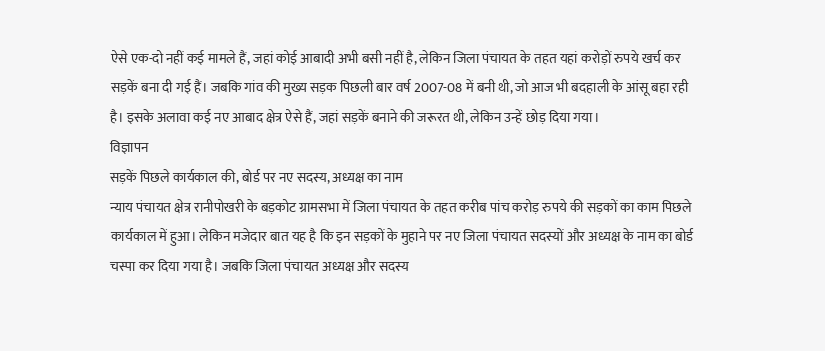ऐसे एक-दो नहीं कई मामले हैं, जहां कोई आबादी अभी बसी नहीं है, लेकिन जिला पंचायत के तहत यहां करोड़ों रुपये खर्च कर सड़कें बना दी गई हैं। जबकि गांव की मुख्य सड़क पिछली बार वर्ष 2007-08 में बनी थी, जो आज भी बदहाली के आंसू बहा रही है। इसके अलावा कई नए आबाद क्षेत्र ऐसे हैं, जहां सड़कें बनाने की जरूरत थी, लेकिन उन्हें छोड़ दिया गया।
विज्ञापन
सड़कें पिछले कार्यकाल की, बोर्ड पर नए सदस्य, अध्यक्ष का नाम
न्याय पंचायत क्षेत्र रानीपोखरी के बड़कोट ग्रामसभा में जिला पंचायत के तहत करीब पांच करोड़ रुपये की सड़कों का काम पिछले कार्यकाल में हुआ। लेकिन मजेदार बात यह है कि इन सड़कों के मुहाने पर नए जिला पंचायत सदस्यों और अध्यक्ष के नाम का बोर्ड चस्पा कर दिया गया है। जबकि जिला पंचायत अध्यक्ष और सदस्य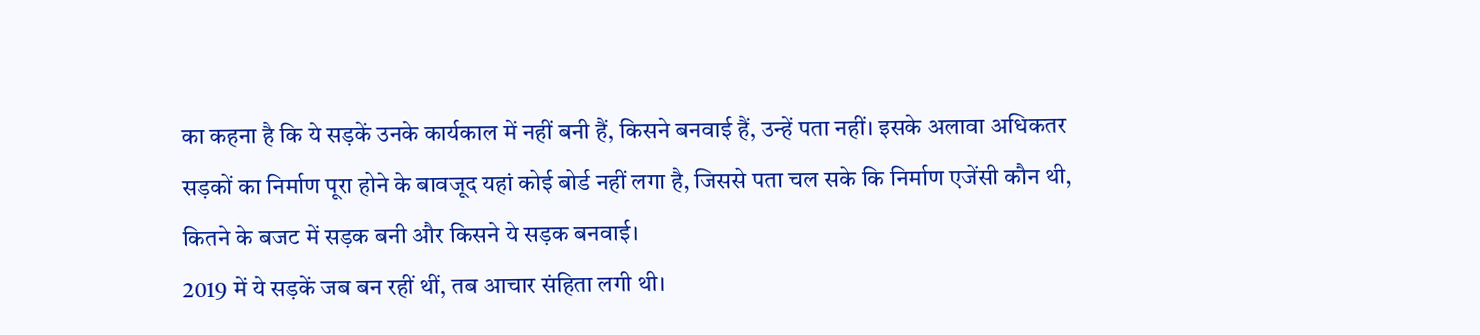का कहना है कि ये सड़कें उनके कार्यकाल में नहीं बनी हैं, किसने बनवाई हैं, उन्हें पता नहीं। इसके अलावा अधिकतर सड़कों का निर्माण पूरा होने के बावजूद यहां कोई बोर्ड नहीं लगा है, जिससे पता चल सके कि निर्माण एजेंसी कौन थी, कितने के बजट में सड़क बनी और किसने ये सड़क बनवाई।
2019 में ये सड़कें जब बन रहीं थीं, तब आचार संहिता लगी थी।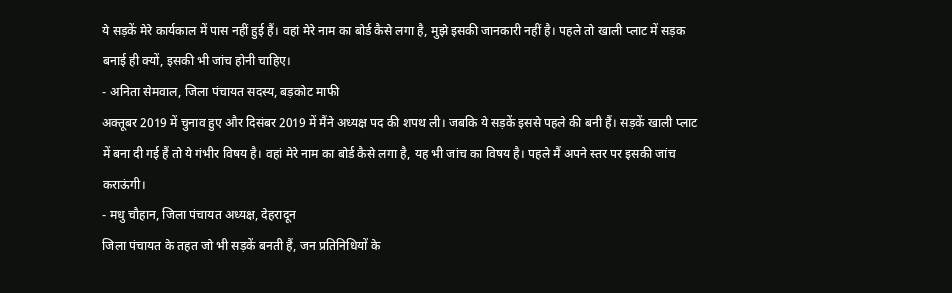ये सड़कें मेरे कार्यकाल में पास नहीं हुई हैं। वहां मेरे नाम का बोर्ड कैसे लगा है, मुझे इसकी जानकारी नहीं है। पहले तो खाली प्लाट में सड़क बनाई ही क्यों, इसकी भी जांच होनी चाहिए।
- अनिता सेमवाल, जिला पंचायत सदस्य, बड़कोट माफी
अक्तूबर 2019 में चुनाव हुए और दिसंबर 2019 में मैंने अध्यक्ष पद की शपथ ली। जबकि ये सड़कें इससे पहले की बनी हैं। सड़कें खाली प्लाट में बना दी गई हैं तो ये गंभीर विषय है। वहां मेरे नाम का बोर्ड कैसे लगा है, यह भी जांच का विषय है। पहले मैं अपने स्तर पर इसकी जांच कराऊंगी।
- मधु चौहान, जिला पंचायत अध्यक्ष, देहरादून
जिला पंचायत के तहत जो भी सड़कें बनती हैं, जन प्रतिनिधियों के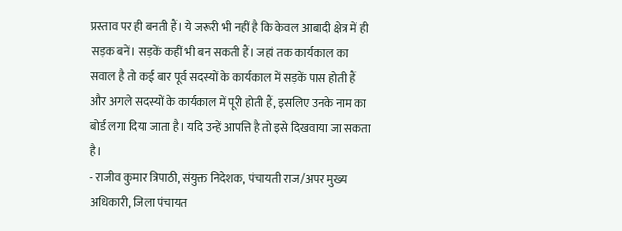प्रस्ताव पर ही बनती हैं। ये जरूरी भी नहीं है कि केवल आबादी क्षेत्र में ही सड़क बनें। सड़कें कहीं भी बन सकती हैं। जहां तक कार्यकाल का सवाल है तो कई बार पूर्व सदस्यों के कार्यकाल में सड़कें पास होती हैं और अगले सदस्यों के कार्यकाल में पूरी होती हैं, इसलिए उनके नाम का बोर्ड लगा दिया जाता है। यदि उन्हें आपत्ति है तो इसे दिखवाया जा सकता है।
- राजीव कुमार त्रिपाठी, संयुक्त निदेशक, पंचायती राज/अपर मुख्य अधिकारी, जिला पंचायत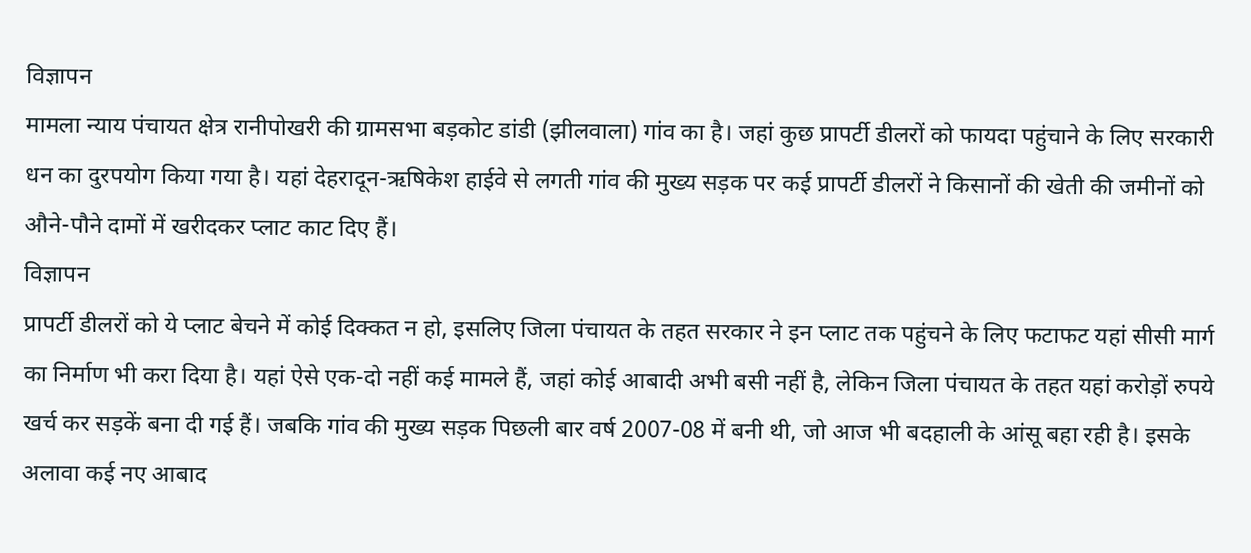विज्ञापन
मामला न्याय पंचायत क्षेत्र रानीपोखरी की ग्रामसभा बड़कोट डांडी (झीलवाला) गांव का है। जहां कुछ प्रापर्टी डीलरों को फायदा पहुंचाने के लिए सरकारी धन का दुरपयोग किया गया है। यहां देहरादून-ऋषिकेश हाईवे से लगती गांव की मुख्य सड़क पर कई प्रापर्टी डीलरों ने किसानों की खेती की जमीनों को औने-पौने दामों में खरीदकर प्लाट काट दिए हैं।
विज्ञापन
प्रापर्टी डीलरों को ये प्लाट बेचने में कोई दिक्कत न हो, इसलिए जिला पंचायत के तहत सरकार ने इन प्लाट तक पहुंचने के लिए फटाफट यहां सीसी मार्ग का निर्माण भी करा दिया है। यहां ऐसे एक-दो नहीं कई मामले हैं, जहां कोई आबादी अभी बसी नहीं है, लेकिन जिला पंचायत के तहत यहां करोड़ों रुपये खर्च कर सड़कें बना दी गई हैं। जबकि गांव की मुख्य सड़क पिछली बार वर्ष 2007-08 में बनी थी, जो आज भी बदहाली के आंसू बहा रही है। इसके अलावा कई नए आबाद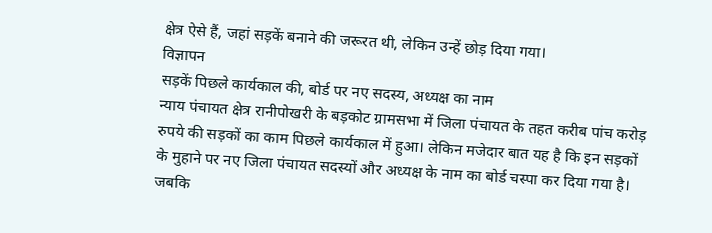क्षेत्र ऐसे हैं, जहां सड़कें बनाने की जरूरत थी, लेकिन उन्हें छोड़ दिया गया।
विज्ञापन
सड़कें पिछले कार्यकाल की, बोर्ड पर नए सदस्य, अध्यक्ष का नाम
न्याय पंचायत क्षेत्र रानीपोखरी के बड़कोट ग्रामसभा में जिला पंचायत के तहत करीब पांच करोड़ रुपये की सड़कों का काम पिछले कार्यकाल में हुआ। लेकिन मजेदार बात यह है कि इन सड़कों के मुहाने पर नए जिला पंचायत सदस्यों और अध्यक्ष के नाम का बोर्ड चस्पा कर दिया गया है। जबकि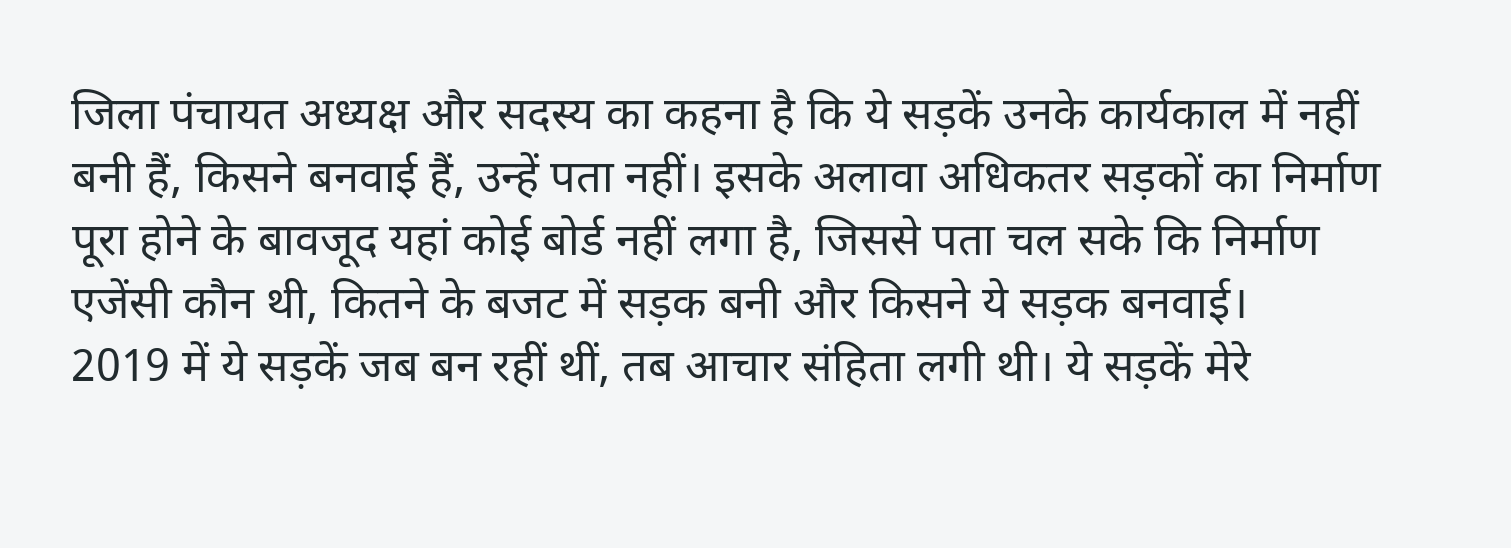जिला पंचायत अध्यक्ष और सदस्य का कहना है कि ये सड़कें उनके कार्यकाल में नहीं बनी हैं, किसने बनवाई हैं, उन्हें पता नहीं। इसके अलावा अधिकतर सड़कों का निर्माण पूरा होने के बावजूद यहां कोई बोर्ड नहीं लगा है, जिससे पता चल सके कि निर्माण एजेंसी कौन थी, कितने के बजट में सड़क बनी और किसने ये सड़क बनवाई।
2019 में ये सड़कें जब बन रहीं थीं, तब आचार संहिता लगी थी। ये सड़कें मेरे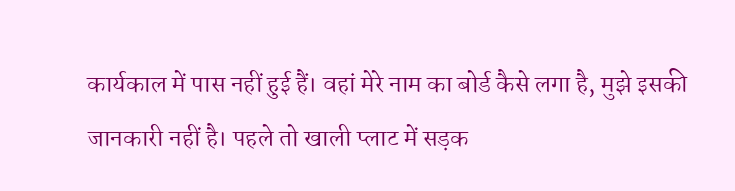कार्यकाल में पास नहीं हुई हैं। वहां मेरे नाम का बोर्ड कैसे लगा है, मुझे इसकी जानकारी नहीं है। पहले तो खाली प्लाट में सड़क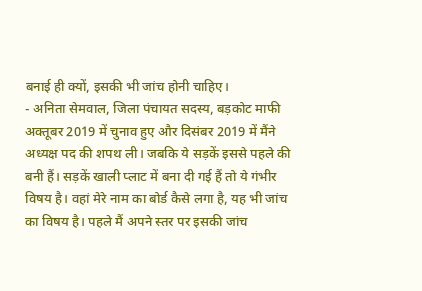बनाई ही क्यों, इसकी भी जांच होनी चाहिए।
- अनिता सेमवाल, जिला पंचायत सदस्य, बड़कोट माफी
अक्तूबर 2019 में चुनाव हुए और दिसंबर 2019 में मैंने अध्यक्ष पद की शपथ ली। जबकि ये सड़कें इससे पहले की बनी हैं। सड़कें खाली प्लाट में बना दी गई हैं तो ये गंभीर विषय है। वहां मेरे नाम का बोर्ड कैसे लगा है, यह भी जांच का विषय है। पहले मैं अपने स्तर पर इसकी जांच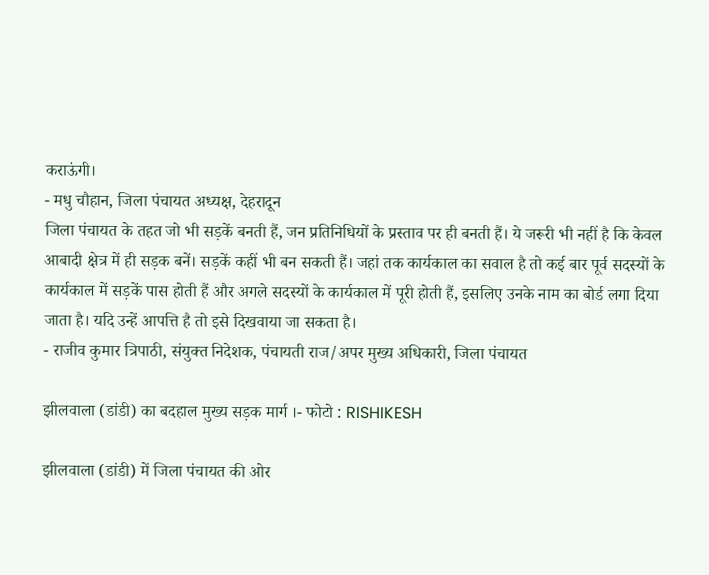कराऊंगी।
- मधु चौहान, जिला पंचायत अध्यक्ष, देहरादून
जिला पंचायत के तहत जो भी सड़कें बनती हैं, जन प्रतिनिधियों के प्रस्ताव पर ही बनती हैं। ये जरूरी भी नहीं है कि केवल आबादी क्षेत्र में ही सड़क बनें। सड़कें कहीं भी बन सकती हैं। जहां तक कार्यकाल का सवाल है तो कई बार पूर्व सदस्यों के कार्यकाल में सड़कें पास होती हैं और अगले सदस्यों के कार्यकाल में पूरी होती हैं, इसलिए उनके नाम का बोर्ड लगा दिया जाता है। यदि उन्हें आपत्ति है तो इसे दिखवाया जा सकता है।
- राजीव कुमार त्रिपाठी, संयुक्त निदेशक, पंचायती राज/अपर मुख्य अधिकारी, जिला पंचायत

झीलवाला (डांडी) का बदहाल मुख्य सड़क मार्ग ।- फोटो : RISHIKESH

झीलवाला (डांडी) में जिला पंचायत की ओर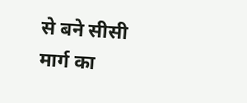से बने सीसी मार्ग का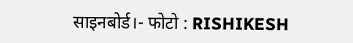साइनबोर्ड।- फोटो : RISHIKESH